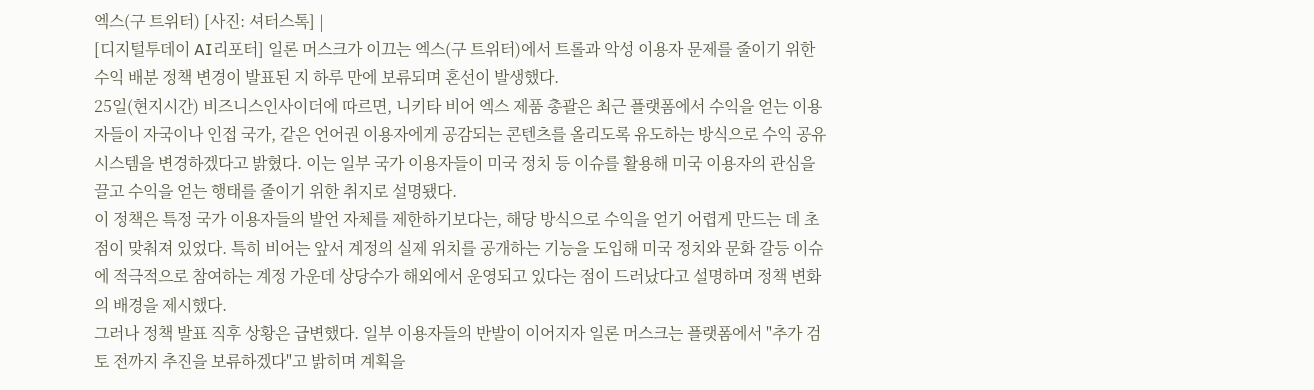엑스(구 트위터) [사진: 셔터스톡] |
[디지털투데이 AI리포터] 일론 머스크가 이끄는 엑스(구 트위터)에서 트롤과 악성 이용자 문제를 줄이기 위한 수익 배분 정책 변경이 발표된 지 하루 만에 보류되며 혼선이 발생했다.
25일(현지시간) 비즈니스인사이더에 따르면, 니키타 비어 엑스 제품 총괄은 최근 플랫폼에서 수익을 얻는 이용자들이 자국이나 인접 국가, 같은 언어권 이용자에게 공감되는 콘텐츠를 올리도록 유도하는 방식으로 수익 공유 시스템을 변경하겠다고 밝혔다. 이는 일부 국가 이용자들이 미국 정치 등 이슈를 활용해 미국 이용자의 관심을 끌고 수익을 얻는 행태를 줄이기 위한 취지로 설명됐다.
이 정책은 특정 국가 이용자들의 발언 자체를 제한하기보다는, 해당 방식으로 수익을 얻기 어렵게 만드는 데 초점이 맞춰져 있었다. 특히 비어는 앞서 계정의 실제 위치를 공개하는 기능을 도입해 미국 정치와 문화 갈등 이슈에 적극적으로 참여하는 계정 가운데 상당수가 해외에서 운영되고 있다는 점이 드러났다고 설명하며 정책 변화의 배경을 제시했다.
그러나 정책 발표 직후 상황은 급변했다. 일부 이용자들의 반발이 이어지자 일론 머스크는 플랫폼에서 "추가 검토 전까지 추진을 보류하겠다"고 밝히며 계획을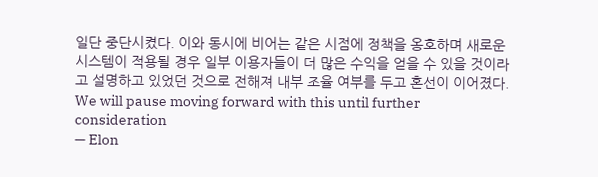일단 중단시켰다. 이와 동시에 비어는 같은 시점에 정책을 옹호하며 새로운 시스템이 적용될 경우 일부 이용자들이 더 많은 수익을 얻을 수 있을 것이라고 설명하고 있었던 것으로 전해져 내부 조율 여부를 두고 혼선이 이어졌다.
We will pause moving forward with this until further consideration
— Elon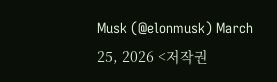Musk (@elonmusk) March 25, 2026 <저작권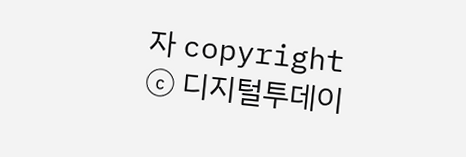자 copyright ⓒ 디지털투데이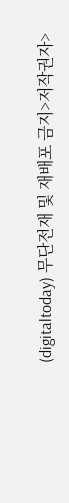(digitaltoday) 무단전재 및 재배포 금지>저작권자>